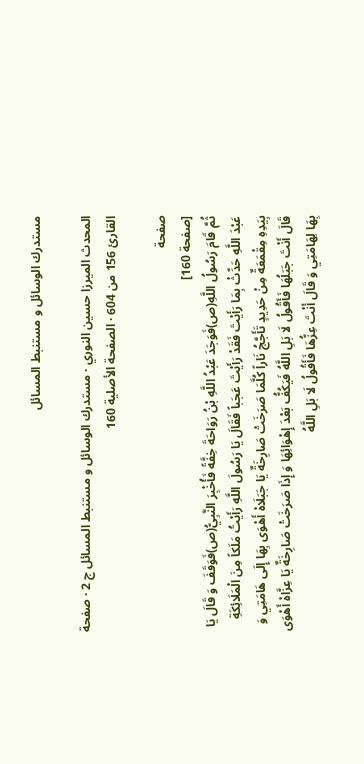مستدرك الوسائل و مستنبط المسائل

المحدث الميرزا حسين النوري · مستدرك الوسائل و مستنبط المسائل ج 2 · صفحة القارئ 156 من 604 · الصفحة الأصلية 160

صفحة
[صفحة 160]
ثُمَّ قَامَ رَسُولُ اللَّهِ(ص)فَوَجَدَ عَبْدُ اللَّهِ بْنُ رَوَاحَةَ خِفَّةً فَأُخْبِرَ النَّبِيُّ(ص)فَوَقَفَ وَ قَالَ يَا عَبْدَ اللَّهِ حَدِّثْ بِمَا رَأَيْتَ فَقَدْ رَأَيْتَ عَجَباً فَقَالَ يَا رَسُولَ اللَّهِ رَأَيْتُ مَلَكاً مِنَ الْمَلَائِكَةِ بِيَدِهِ مِقْمَعَةٌ مِنْ حَدِيدٍ تَأَجَّجُ نَاراً كُلَّمَا صَرَخَتْ صَارِخَةٌ يَا جَبَلَاهْ أَهْوَى بِهَا إِلَى هَامَتِي وَ قَالَ أَنْتَ جَبَلُهَا فَأَقُولُ لَا بَلِ اللَّهُ فَيَكُفُّ بَعْدَ إِهْوَائِهَا وَ إِذَا صَرَخَتْ صَارِخَةٌ يَا عِزَّاهْ أَهْوَى بِهَا لِهَامَتِي وَ قَالَ أَنْتَ عِزُّهَا فَأَقُولُ لَا بَلِ اللَّهُ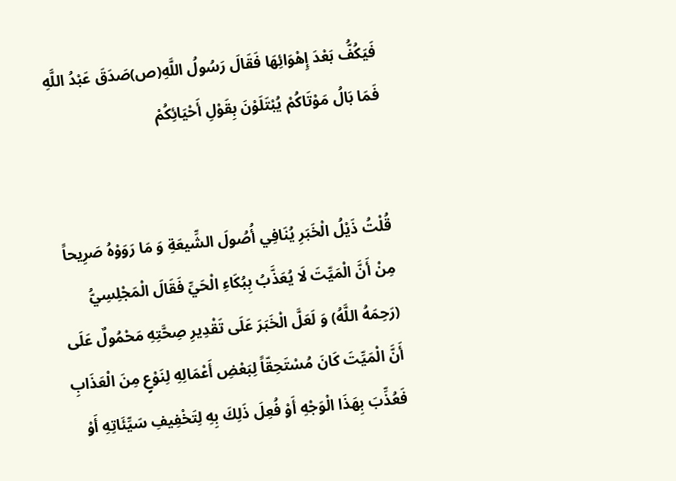فَيَكُفُّ بَعْدَ إِهْوَائِهَا فَقَالَ رَسُولُ اللَّهِ(ص)صَدَقَ عَبْدُ اللَّهِ فَمَا بَالُ مَوْتَاكُمْ يُبْتَلَوْنَ بِقَوْلِ أَحْيَائِكُمْ


قُلْتُ ذَيْلُ الْخَبَرِ يُنَافِي أُصُولَ الشِّيعَةِ وَ مَا رَوَوْهُ صَرِيحاً مِنْ أَنَّ الْمَيِّتَ لَا يُعَذَّبُ بِبُكَاءِ الْحَيِّ فَقَالَ الْمَجْلِسِيُّ (رَحِمَهُ اللَّهُ) وَ لَعَلَّ الْخَبَرَ عَلَى تَقْدِيرِ صِحَّتِهِ مَحْمُولٌ عَلَى أَنَّ الْمَيِّتَ كَانَ مُسْتَحِقّاً لِبَعْضِ أَعْمَالِهِ لِنَوْعٍ مِنَ الْعَذَابِ فَعُذِّبَ بِهَذَا الْوَجْهِ أَوْ فُعِلَ ذَلِكَ بِهِ لِتَخْفِيفِ سَيِّئَاتِهِ أَوْ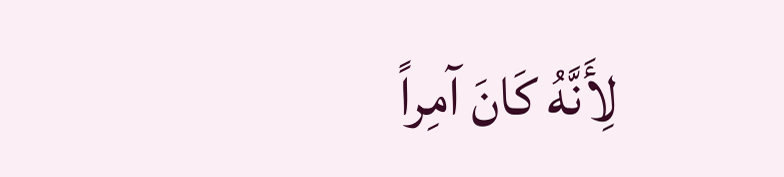لِأَنَّهُ كَانَ آمِراً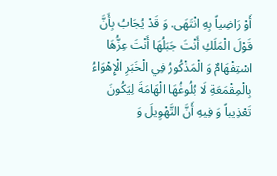أَوْ رَاضِياً بِهِ انْتَهَى. وَ قَدْ يُجَابُ بِأَنَّ قَوْلَ الْمَلَكِ أَنْتَ جَبَلُهَا أَنْتَ عِزُّهَا اسْتِفْهَامٌ وَ الْمَذْكُورُ فِي الْخَبَرِ الْإِهْوَاءُ بِالْمِقْمَعَةِ لَا بُلُوغُهَا الْهَامَةَ لِيَكُونَ تَعْذِيباً وَ فِيهِ أَنَّ التَّهْوِيلَ وَ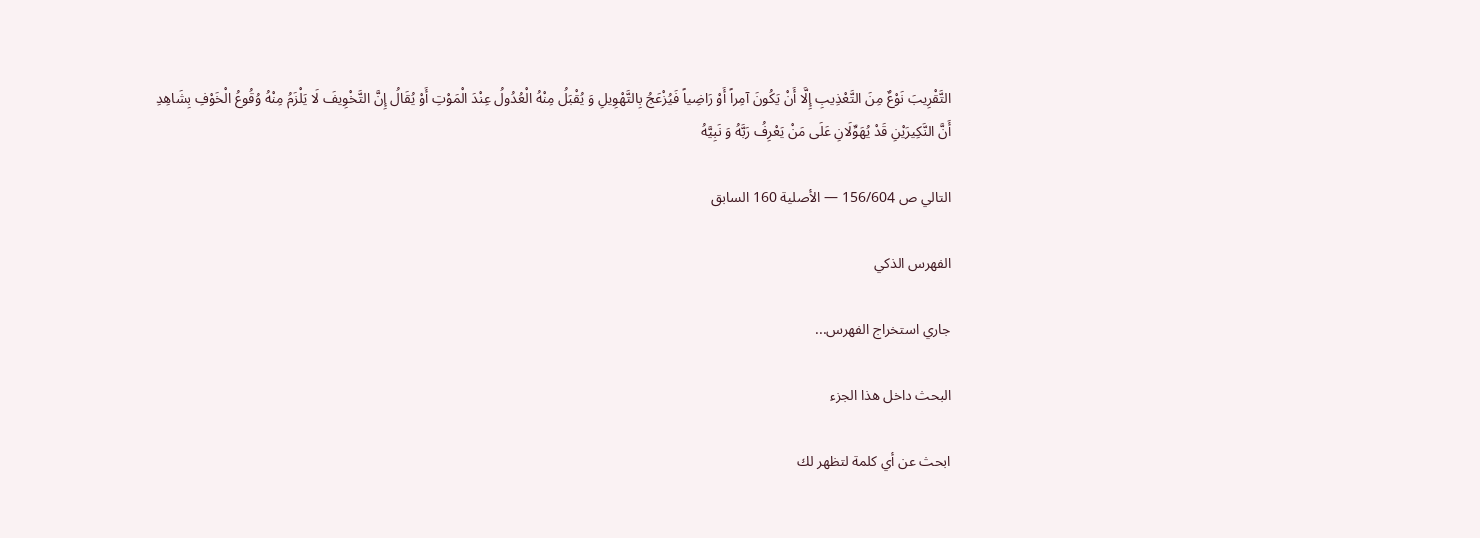التَّقْرِيبَ نَوْعٌ مِنَ التَّعْذِيبِ إِلَّا أَنْ يَكُونَ آمِراً أَوْ رَاضِياً فَيُزْعَجُ بِالتَّهْوِيلِ وَ يُقْبَلُ مِنْهُ الْعُدُولُ عِنْدَ الْمَوْتِ أَوْ يُقَالُ إِنَّ التَّخْوِيفَ لَا يَلْزَمُ مِنْهُ وُقُوعُ الْخَوْفِ بِشَاهِدِ أَنَّ النَّكِيرَيْنِ قَدْ يُهَوِّلَانِ عَلَى مَنْ يَعْرِفُ رَبَّهُ وَ نَبِيَّهُ

التالي ص 156/604 — الأصلية 160 السابق

الفهرس الذكي

جاري استخراج الفهرس...

البحث داخل هذا الجزء

ابحث عن أي كلمة لتظهر لك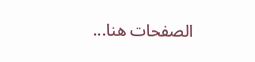الصفحات هنا...